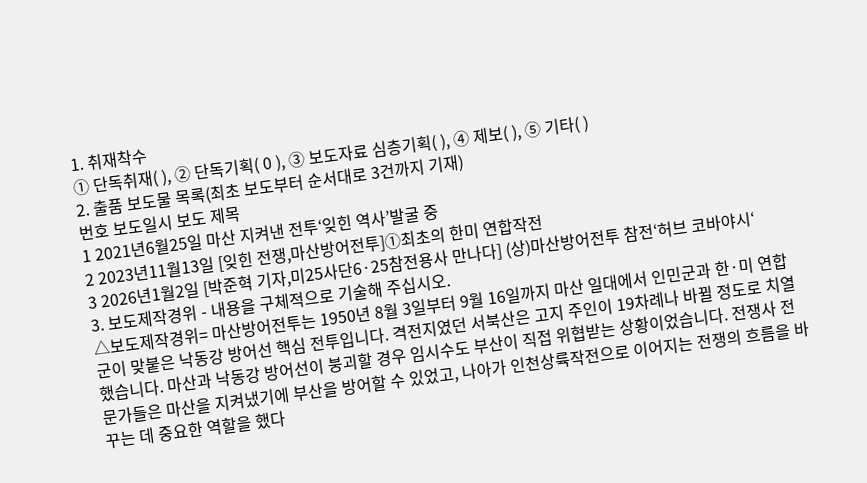1. 취재착수
① 단독취재( ), ② 단독기획( 0 ), ③ 보도자료 심층기획( ), ④ 제보( ), ⑤ 기타( )
2. 출품 보도물 목록(최초 보도부터 순서대로 3건까지 기재)
번호 보도일시 보도 제목
1 2021년6월25일 마산 지켜낸 전투‘잊힌 역사’발굴 중
2 2023년11월13일 [잊힌 전쟁,마산방어전투]①최초의 한미 연합작전
3 2026년1월2일 [박준혁 기자,미25사단6·25참전용사 만나다] (상)마산방어전투 참전‘허브 코바야시‘
3. 보도제작경위 - 내용을 구체적으로 기술해 주십시오.
△보도제작경위= 마산방어전투는 1950년 8월 3일부터 9월 16일까지 마산 일대에서 인민군과 한·미 연합군이 맞붙은 낙동강 방어선 핵심 전투입니다. 격전지였던 서북산은 고지 주인이 19차례나 바뀔 정도로 치열했습니다. 마산과 낙동강 방어선이 붕괴할 경우 임시수도 부산이 직접 위협받는 상황이었습니다. 전쟁사 전문가들은 마산을 지켜냈기에 부산을 방어할 수 있었고, 나아가 인천상륙작전으로 이어지는 전쟁의 흐름을 바꾸는 데 중요한 역할을 했다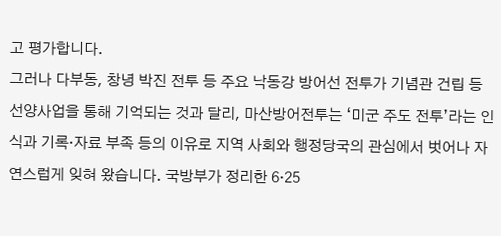고 평가합니다.
그러나 다부동, 창녕 박진 전투 등 주요 낙동강 방어선 전투가 기념관 건립 등 선양사업을 통해 기억되는 것과 달리, 마산방어전투는 ‘미군 주도 전투’라는 인식과 기록·자료 부족 등의 이유로 지역 사회와 행정당국의 관심에서 벗어나 자연스럽게 잊혀 왔습니다. 국방부가 정리한 6·25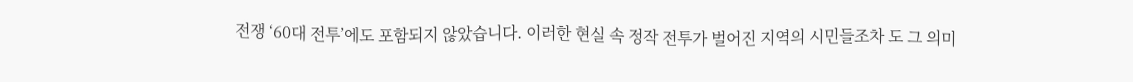전쟁 ‘60대 전투’에도 포함되지 않았습니다. 이러한 현실 속 정작 전투가 벌어진 지역의 시민들조차 도 그 의미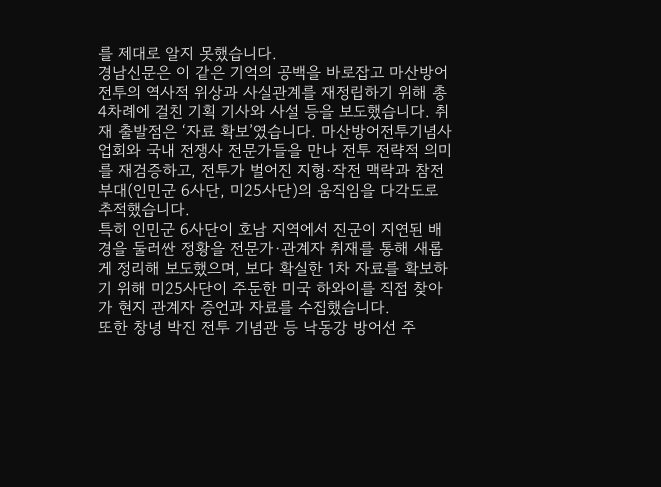를 제대로 알지 못했습니다.
경남신문은 이 같은 기억의 공백을 바로잡고 마산방어전투의 역사적 위상과 사실관계를 재정립하기 위해 총 4차례에 걸친 기획 기사와 사설 등을 보도했습니다. 취재 출발점은 ‘자료 확보’였습니다. 마산방어전투기념사업회와 국내 전쟁사 전문가들을 만나 전투 전략적 의미를 재검증하고, 전투가 벌어진 지형·작전 맥락과 참전 부대(인민군 6사단, 미25사단)의 움직임을 다각도로 추적했습니다.
특히 인민군 6사단이 호남 지역에서 진군이 지연된 배경을 둘러싼 정황을 전문가·관계자 취재를 통해 새롭게 정리해 보도했으며, 보다 확실한 1차 자료를 확보하기 위해 미25사단이 주둔한 미국 하와이를 직접 찾아가 현지 관계자 증언과 자료를 수집했습니다.
또한 창녕 박진 전투 기념관 등 낙동강 방어선 주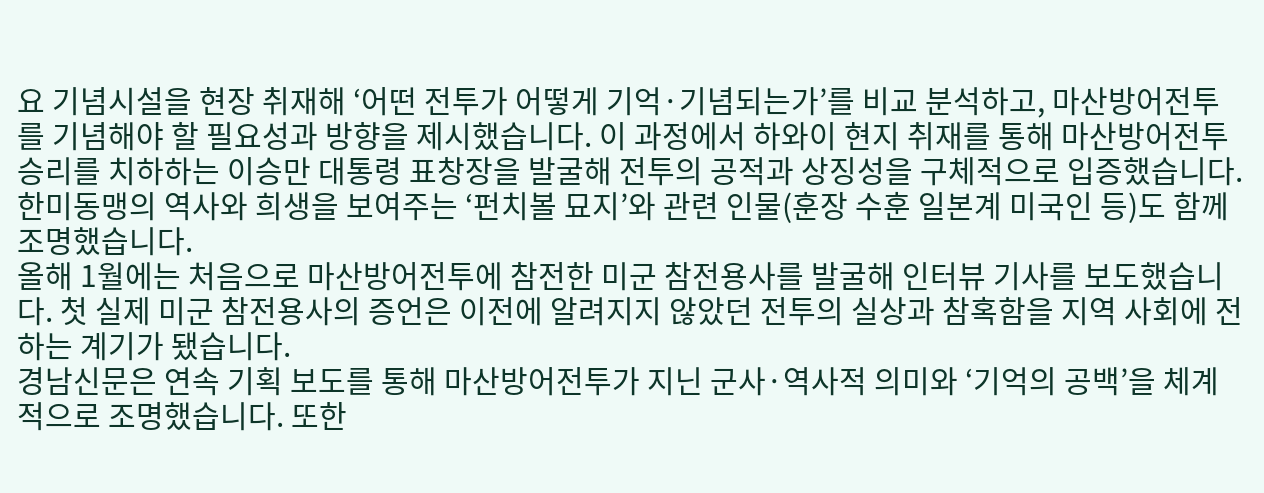요 기념시설을 현장 취재해 ‘어떤 전투가 어떻게 기억·기념되는가’를 비교 분석하고, 마산방어전투를 기념해야 할 필요성과 방향을 제시했습니다. 이 과정에서 하와이 현지 취재를 통해 마산방어전투 승리를 치하하는 이승만 대통령 표창장을 발굴해 전투의 공적과 상징성을 구체적으로 입증했습니다. 한미동맹의 역사와 희생을 보여주는 ‘펀치볼 묘지’와 관련 인물(훈장 수훈 일본계 미국인 등)도 함께 조명했습니다.
올해 1월에는 처음으로 마산방어전투에 참전한 미군 참전용사를 발굴해 인터뷰 기사를 보도했습니다. 첫 실제 미군 참전용사의 증언은 이전에 알려지지 않았던 전투의 실상과 참혹함을 지역 사회에 전하는 계기가 됐습니다.
경남신문은 연속 기획 보도를 통해 마산방어전투가 지닌 군사·역사적 의미와 ‘기억의 공백’을 체계적으로 조명했습니다. 또한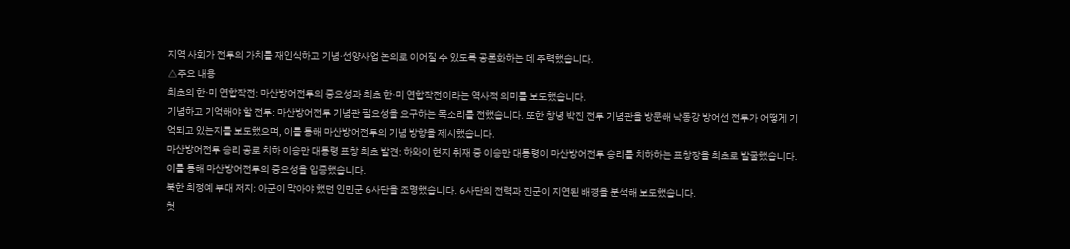지역 사회가 전투의 가치를 재인식하고 기념·선양사업 논의로 이어질 수 있도록 공론화하는 데 주력했습니다.
△주요 내용
최초의 한·미 연합작전: 마산방어전투의 중요성과 최초 한·미 연합작전이라는 역사적 의미를 보도했습니다.
기념하고 기억해야 할 전투: 마산방어전투 기념관 필요성을 요구하는 목소리를 전했습니다. 또한 창녕 박진 전투 기념관을 방문해 낙동강 방어선 전투가 어떻게 기억되고 있는지를 보도했으며, 이를 통해 마산방어전투의 기념 방향을 제시했습니다.
마산방어전투 승리 공로 치하 이승만 대통령 표창 최초 발견: 하와이 현지 취재 중 이승만 대통령이 마산방어전투 승리를 치하하는 표창장을 최초로 발굴했습니다. 이를 통해 마산방어전투의 중요성을 입증했습니다.
북한 최정예 부대 저지: 아군이 막아야 했던 인민군 6사단을 조명했습니다. 6사단의 전력과 진군이 지연된 배경을 분석해 보도했습니다.
첫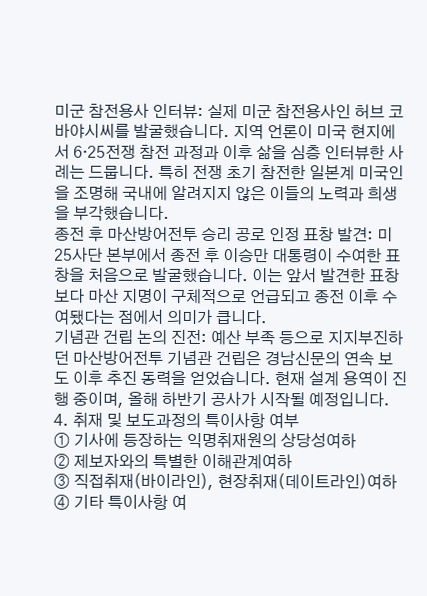미군 참전용사 인터뷰: 실제 미군 참전용사인 허브 코바야시씨를 발굴했습니다. 지역 언론이 미국 현지에서 6·25전쟁 참전 과정과 이후 삶을 심층 인터뷰한 사례는 드뭅니다. 특히 전쟁 초기 참전한 일본계 미국인을 조명해 국내에 알려지지 않은 이들의 노력과 희생을 부각했습니다.
종전 후 마산방어전투 승리 공로 인정 표창 발견: 미25사단 본부에서 종전 후 이승만 대통령이 수여한 표창을 처음으로 발굴했습니다. 이는 앞서 발견한 표창보다 마산 지명이 구체적으로 언급되고 종전 이후 수여됐다는 점에서 의미가 큽니다.
기념관 건립 논의 진전: 예산 부족 등으로 지지부진하던 마산방어전투 기념관 건립은 경남신문의 연속 보도 이후 추진 동력을 얻었습니다. 현재 설계 용역이 진행 중이며, 올해 하반기 공사가 시작될 예정입니다.
4. 취재 및 보도과정의 특이사항 여부
① 기사에 등장하는 익명취재원의 상당성여하
② 제보자와의 특별한 이해관계여하
③ 직접취재(바이라인), 현장취재(데이트라인)여하
④ 기타 특이사항 여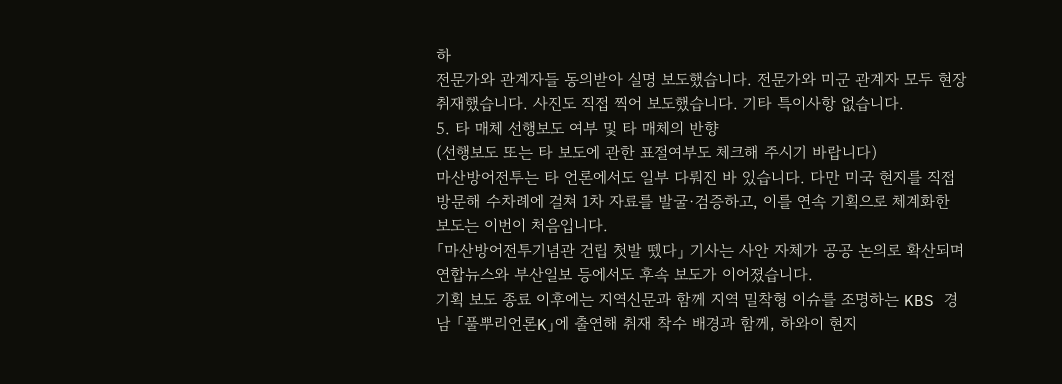하
전문가와 관계자들 동의받아 실명 보도했습니다. 전문가와 미군 관계자 모두 현장 취재했습니다. 사진도 직접 찍어 보도했습니다. 기타 특이사항 없습니다.
5. 타 매체 선행보도 여부 및 타 매체의 반향
(선행보도 또는 타 보도에 관한 표절여부도 체크해 주시기 바랍니다)
마산방어전투는 타 언론에서도 일부 다뤄진 바 있습니다. 다만 미국 현지를 직접 방문해 수차례에 걸쳐 1차 자료를 발굴·검증하고, 이를 연속 기획으로 체계화한 보도는 이번이 처음입니다.
「마산방어전투기념관 건립 첫발 뗐다」 기사는 사안 자체가 공공 논의로 확산되며 연합뉴스와 부산일보 등에서도 후속 보도가 이어졌습니다.
기획 보도 종료 이후에는 지역신문과 함께 지역 밀착형 이슈를 조명하는 KBS 경남 「풀뿌리언론K」에 출연해 취재 착수 배경과 함께, 하와이 현지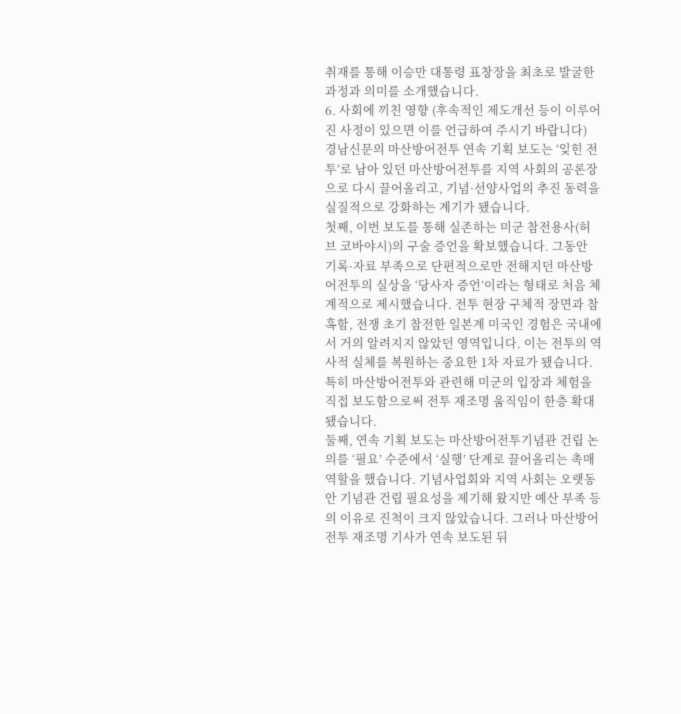취재를 통해 이승만 대통령 표창장을 최초로 발굴한 과정과 의미를 소개했습니다.
6. 사회에 끼친 영향 (후속적인 제도개선 등이 이루어진 사정이 있으면 이를 언급하여 주시기 바랍니다)
경남신문의 마산방어전투 연속 기획 보도는 ‘잊힌 전투’로 남아 있던 마산방어전투를 지역 사회의 공론장으로 다시 끌어올리고, 기념·선양사업의 추진 동력을 실질적으로 강화하는 계기가 됐습니다.
첫째, 이번 보도를 통해 실존하는 미군 참전용사(허브 코바야시)의 구술 증언을 확보했습니다. 그동안 기록·자료 부족으로 단편적으로만 전해지던 마산방어전투의 실상을 ‘당사자 증언’이라는 형태로 처음 체계적으로 제시했습니다. 전투 현장 구체적 장면과 참혹함, 전쟁 초기 참전한 일본계 미국인 경험은 국내에서 거의 알려지지 않았던 영역입니다. 이는 전투의 역사적 실체를 복원하는 중요한 1차 자료가 됐습니다. 특히 마산방어전투와 관련해 미군의 입장과 체험을 직접 보도함으로써 전투 재조명 움직임이 한층 확대됐습니다.
둘째, 연속 기획 보도는 마산방어전투기념관 건립 논의를 ‘필요’ 수준에서 ‘실행’ 단계로 끌어올리는 촉매 역할을 했습니다. 기념사업회와 지역 사회는 오랫동안 기념관 건립 필요성을 제기해 왔지만 예산 부족 등의 이유로 진척이 크지 않았습니다. 그러나 마산방어전투 재조명 기사가 연속 보도된 뒤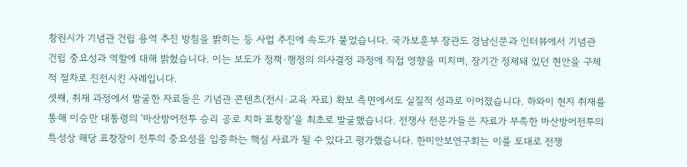창원시가 기념관 건립 용역 추진 방침을 밝히는 등 사업 추진에 속도가 붙었습니다. 국가보훈부 장관도 경남신문과 인터뷰에서 기념관 건립 중요성과 역할에 대해 밝혔습니다. 이는 보도가 정책·행정의 의사결정 과정에 직접 영향을 미치며, 장기간 정체돼 있던 현안을 구체적 절차로 진전시킨 사례입니다.
셋째, 취재 과정에서 발굴한 자료들은 기념관 콘텐츠(전시·교육 자료) 확보 측면에서도 실질적 성과로 이어졌습니다. 하와이 현지 취재를 통해 이승만 대통령의 ‘마산방어전투 승리 공로 치하 표창장’을 최초로 발굴했습니다. 전쟁사 전문가들은 자료가 부족한 마산방어전투의 특성상 해당 표창장이 전투의 중요성을 입증하는 핵심 사료가 될 수 있다고 평가했습니다. 한미안보연구회는 이를 토대로 전쟁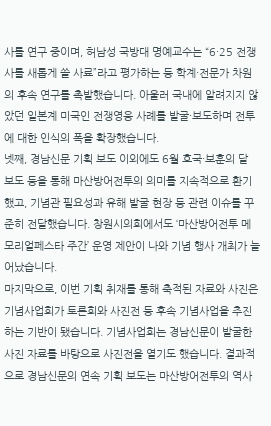사를 연구 중이며, 허남성 국방대 명예교수는 “6·25 전쟁사를 새롭게 쓸 사료”라고 평가하는 등 학계·전문가 차원의 후속 연구를 촉발했습니다. 아울러 국내에 알려지지 않았던 일본계 미국인 전쟁영웅 사례를 발굴·보도하며 전투에 대한 인식의 폭을 확장했습니다.
넷째, 경남신문 기획 보도 이외에도 6월 호국·보훈의 달 보도 등을 통해 마산방어전투의 의미를 지속적으로 환기했고, 기념관 필요성과 유해 발굴 현장 등 관련 이슈를 꾸준히 전달했습니다. 창원시의회에서도 ‘마산방어전투 메모리얼페스타 주간’ 운영 제안이 나와 기념 행사 개최가 늘어났습니다.
마지막으로, 이번 기획 취재를 통해 축적된 자료와 사진은 기념사업회가 토론회와 사진전 등 후속 기념사업을 추진하는 기반이 됐습니다. 기념사업회는 경남신문이 발굴한 사진 자료를 바탕으로 사진전을 열기도 했습니다. 결과적으로 경남신문의 연속 기획 보도는 마산방어전투의 역사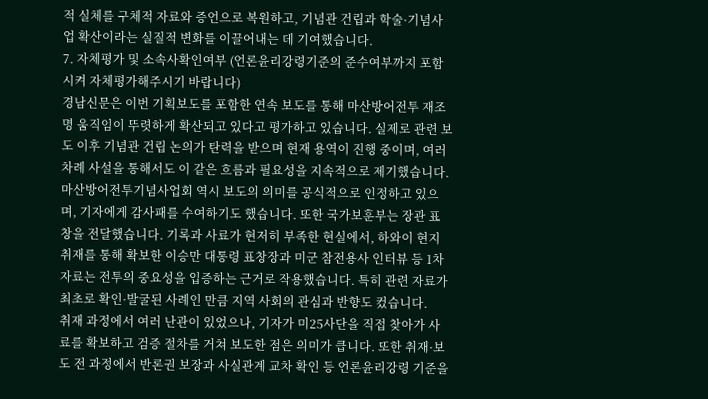적 실체를 구체적 자료와 증언으로 복원하고, 기념관 건립과 학술·기념사업 확산이라는 실질적 변화를 이끌어내는 데 기여했습니다.
7. 자체평가 및 소속사확인여부 (언론윤리강령기준의 준수여부까지 포함시켜 자체평가해주시기 바랍니다)
경남신문은 이번 기획보도를 포함한 연속 보도를 통해 마산방어전투 재조명 움직임이 뚜렷하게 확산되고 있다고 평가하고 있습니다. 실제로 관련 보도 이후 기념관 건립 논의가 탄력을 받으며 현재 용역이 진행 중이며, 여러 차례 사설을 통해서도 이 같은 흐름과 필요성을 지속적으로 제기했습니다.
마산방어전투기념사업회 역시 보도의 의미를 공식적으로 인정하고 있으며, 기자에게 감사패를 수여하기도 했습니다. 또한 국가보훈부는 장관 표창을 전달했습니다. 기록과 사료가 현저히 부족한 현실에서, 하와이 현지 취재를 통해 확보한 이승만 대통령 표창장과 미군 참전용사 인터뷰 등 1차 자료는 전투의 중요성을 입증하는 근거로 작용했습니다. 특히 관련 자료가 최초로 확인·발굴된 사례인 만큼 지역 사회의 관심과 반향도 컸습니다.
취재 과정에서 여러 난관이 있었으나, 기자가 미25사단을 직접 찾아가 사료를 확보하고 검증 절차를 거쳐 보도한 점은 의미가 큽니다. 또한 취재·보도 전 과정에서 반론권 보장과 사실관계 교차 확인 등 언론윤리강령 기준을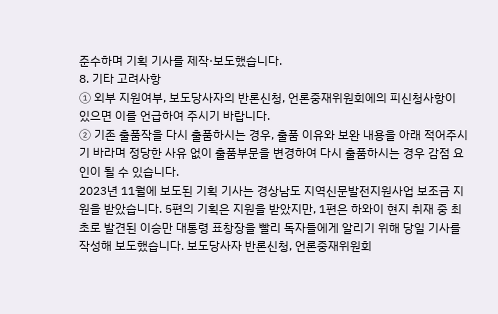준수하며 기획 기사를 제작·보도했습니다.
8. 기타 고려사항
① 외부 지원여부, 보도당사자의 반론신청, 언론중재위원회에의 피신청사항이 있으면 이를 언급하여 주시기 바랍니다.
② 기존 출품작을 다시 출품하시는 경우, 출품 이유와 보완 내용을 아래 적어주시기 바라며 정당한 사유 없이 출품부문을 변경하여 다시 출품하시는 경우 감점 요인이 될 수 있습니다.
2023년 11월에 보도된 기획 기사는 경상남도 지역신문발전지원사업 보조금 지원을 받았습니다. 5편의 기획은 지원을 받았지만, 1편은 하와이 현지 취재 중 최초로 발견된 이승만 대통령 표창장을 빨리 독자들에게 알리기 위해 당일 기사를 작성해 보도했습니다. 보도당사자 반론신청, 언론중재위원회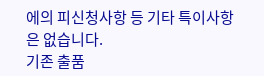에의 피신청사항 등 기타 특이사항은 없습니다.
기존 출품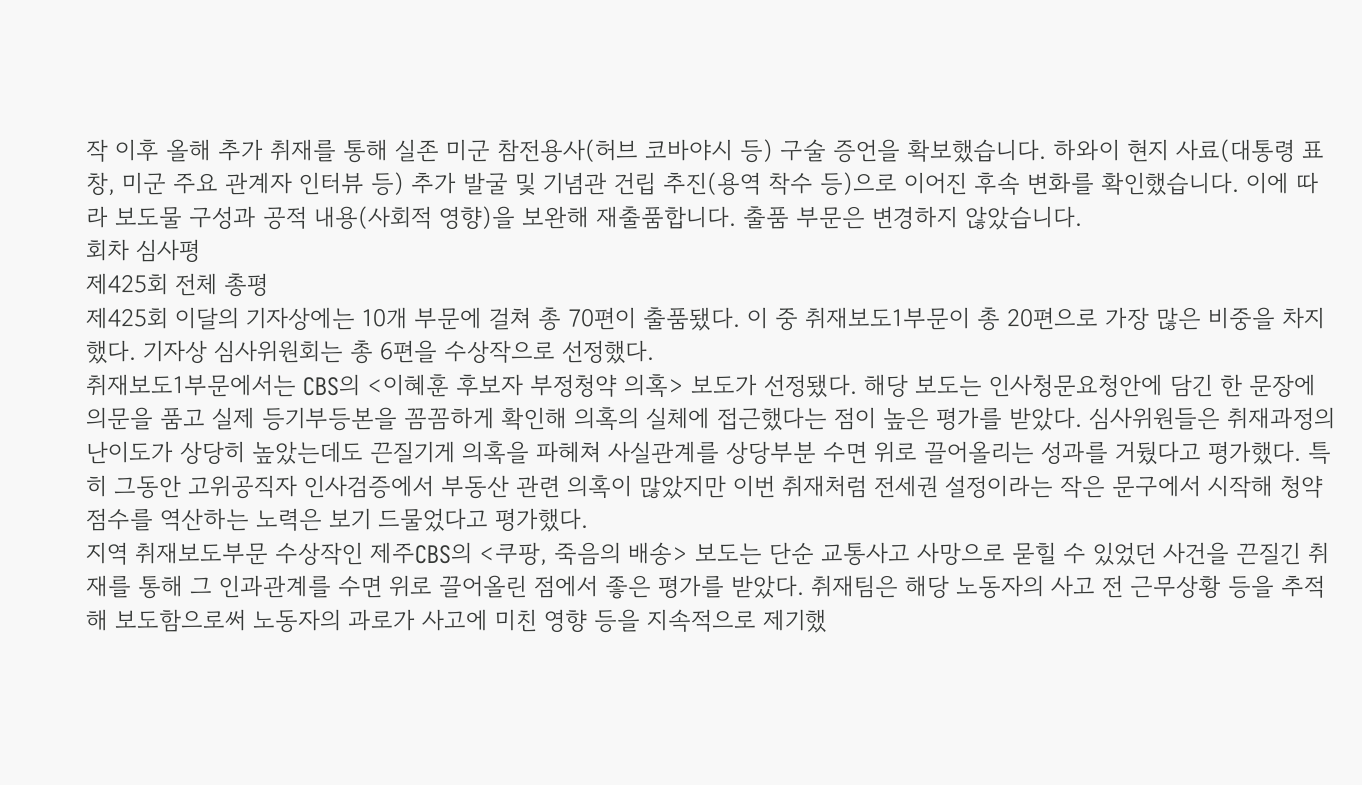작 이후 올해 추가 취재를 통해 실존 미군 참전용사(허브 코바야시 등) 구술 증언을 확보했습니다. 하와이 현지 사료(대통령 표창, 미군 주요 관계자 인터뷰 등) 추가 발굴 및 기념관 건립 추진(용역 착수 등)으로 이어진 후속 변화를 확인했습니다. 이에 따라 보도물 구성과 공적 내용(사회적 영향)을 보완해 재출품합니다. 출품 부문은 변경하지 않았습니다.
회차 심사평
제425회 전체 총평
제425회 이달의 기자상에는 10개 부문에 걸쳐 총 70편이 출품됐다. 이 중 취재보도1부문이 총 20편으로 가장 많은 비중을 차지했다. 기자상 심사위원회는 총 6편을 수상작으로 선정했다.
취재보도1부문에서는 CBS의 <이혜훈 후보자 부정청약 의혹> 보도가 선정됐다. 해당 보도는 인사청문요청안에 담긴 한 문장에 의문을 품고 실제 등기부등본을 꼼꼼하게 확인해 의혹의 실체에 접근했다는 점이 높은 평가를 받았다. 심사위원들은 취재과정의 난이도가 상당히 높았는데도 끈질기게 의혹을 파헤쳐 사실관계를 상당부분 수면 위로 끌어올리는 성과를 거뒀다고 평가했다. 특히 그동안 고위공직자 인사검증에서 부동산 관련 의혹이 많았지만 이번 취재처럼 전세권 설정이라는 작은 문구에서 시작해 청약점수를 역산하는 노력은 보기 드물었다고 평가했다.
지역 취재보도부문 수상작인 제주CBS의 <쿠팡, 죽음의 배송> 보도는 단순 교통사고 사망으로 묻힐 수 있었던 사건을 끈질긴 취재를 통해 그 인과관계를 수면 위로 끌어올린 점에서 좋은 평가를 받았다. 취재팀은 해당 노동자의 사고 전 근무상황 등을 추적해 보도함으로써 노동자의 과로가 사고에 미친 영향 등을 지속적으로 제기했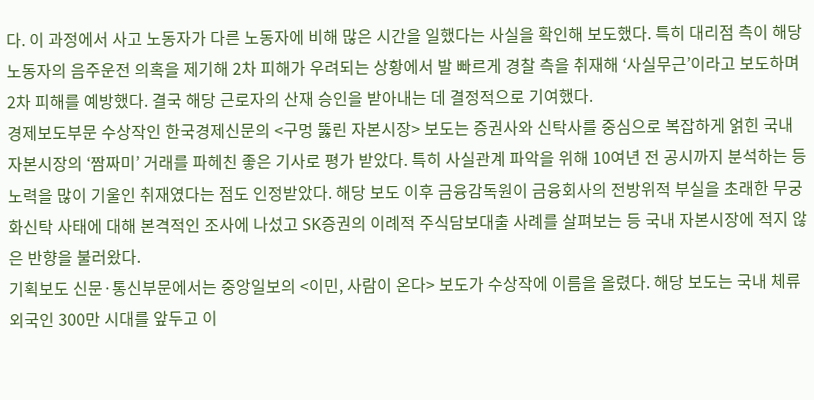다. 이 과정에서 사고 노동자가 다른 노동자에 비해 많은 시간을 일했다는 사실을 확인해 보도했다. 특히 대리점 측이 해당 노동자의 음주운전 의혹을 제기해 2차 피해가 우려되는 상황에서 발 빠르게 경찰 측을 취재해 ‘사실무근’이라고 보도하며 2차 피해를 예방했다. 결국 해당 근로자의 산재 승인을 받아내는 데 결정적으로 기여했다.
경제보도부문 수상작인 한국경제신문의 <구멍 뚫린 자본시장> 보도는 증권사와 신탁사를 중심으로 복잡하게 얽힌 국내 자본시장의 ‘짬짜미’ 거래를 파헤친 좋은 기사로 평가 받았다. 특히 사실관계 파악을 위해 10여년 전 공시까지 분석하는 등 노력을 많이 기울인 취재였다는 점도 인정받았다. 해당 보도 이후 금융감독원이 금융회사의 전방위적 부실을 초래한 무궁화신탁 사태에 대해 본격적인 조사에 나섰고 SK증권의 이례적 주식담보대출 사례를 살펴보는 등 국내 자본시장에 적지 않은 반향을 불러왔다.
기획보도 신문·통신부문에서는 중앙일보의 <이민, 사람이 온다> 보도가 수상작에 이름을 올렸다. 해당 보도는 국내 체류 외국인 300만 시대를 앞두고 이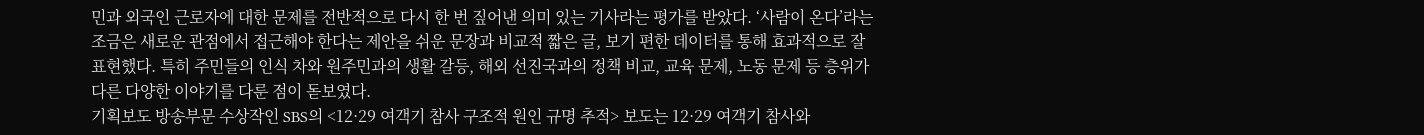민과 외국인 근로자에 대한 문제를 전반적으로 다시 한 번 짚어낸 의미 있는 기사라는 평가를 받았다. ‘사람이 온다’라는 조금은 새로운 관점에서 접근해야 한다는 제안을 쉬운 문장과 비교적 짧은 글, 보기 편한 데이터를 통해 효과적으로 잘 표현했다. 특히 주민들의 인식 차와 원주민과의 생활 갈등, 해외 선진국과의 정책 비교, 교육 문제, 노동 문제 등 층위가 다른 다양한 이야기를 다룬 점이 돋보였다.
기획보도 방송부문 수상작인 SBS의 <12·29 여객기 참사 구조적 원인 규명 추적> 보도는 12·29 여객기 참사와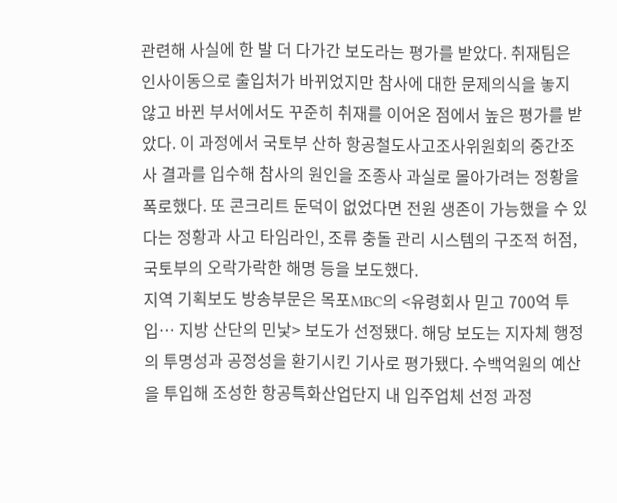관련해 사실에 한 발 더 다가간 보도라는 평가를 받았다. 취재팀은 인사이동으로 출입처가 바뀌었지만 참사에 대한 문제의식을 놓지 않고 바뀐 부서에서도 꾸준히 취재를 이어온 점에서 높은 평가를 받았다. 이 과정에서 국토부 산하 항공철도사고조사위원회의 중간조사 결과를 입수해 참사의 원인을 조종사 과실로 몰아가려는 정황을 폭로했다. 또 콘크리트 둔덕이 없었다면 전원 생존이 가능했을 수 있다는 정황과 사고 타임라인, 조류 충돌 관리 시스템의 구조적 허점, 국토부의 오락가락한 해명 등을 보도했다.
지역 기획보도 방송부문은 목포MBC의 <유령회사 믿고 700억 투입… 지방 산단의 민낯> 보도가 선정됐다. 해당 보도는 지자체 행정의 투명성과 공정성을 환기시킨 기사로 평가됐다. 수백억원의 예산을 투입해 조성한 항공특화산업단지 내 입주업체 선정 과정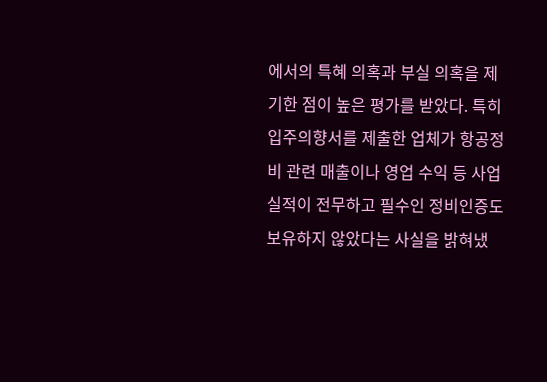에서의 특혜 의혹과 부실 의혹을 제기한 점이 높은 평가를 받았다. 특히 입주의향서를 제출한 업체가 항공정비 관련 매출이나 영업 수익 등 사업 실적이 전무하고 필수인 정비인증도 보유하지 않았다는 사실을 밝혀냈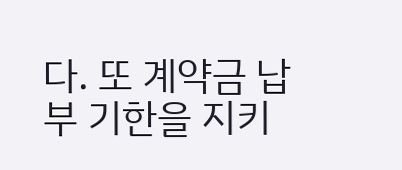다. 또 계약금 납부 기한을 지키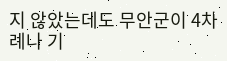지 않았는데도 무안군이 4차례나 기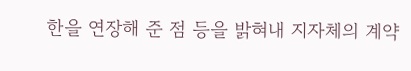한을 연장해 준 점 등을 밝혀내 지자체의 계약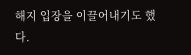해지 입장을 이끌어내기도 했다.